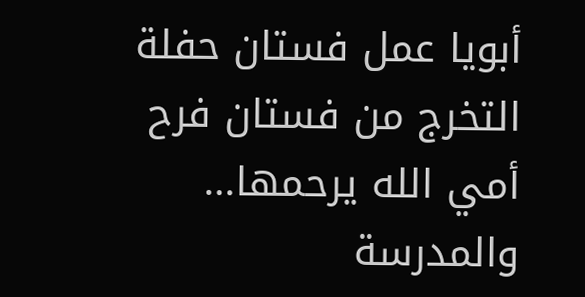أبويا عمل فستان حفلة التخرج من فستان فرح أمي الله يرحمها… والمدرسة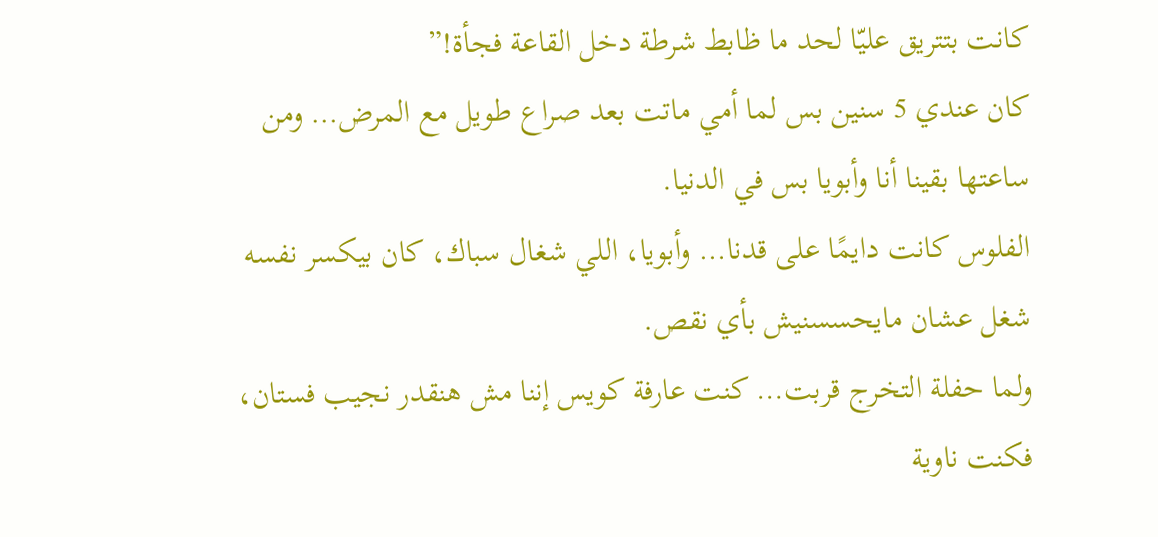كانت بتتريق عليّا لحد ما ظابط شرطة دخل القاعة فجأة!”
كان عندي 5 سنين بس لما أمي ماتت بعد صراع طويل مع المرض… ومن ساعتها بقينا أنا وأبويا بس في الدنيا.
الفلوس كانت دايمًا على قدنا… وأبويا، اللي شغال سباك، كان بيكسر نفسه شغل عشان مايحسسنيش بأي نقص.
ولما حفلة التخرج قربت… كنت عارفة كويس إننا مش هنقدر نجيب فستان، فكنت ناوية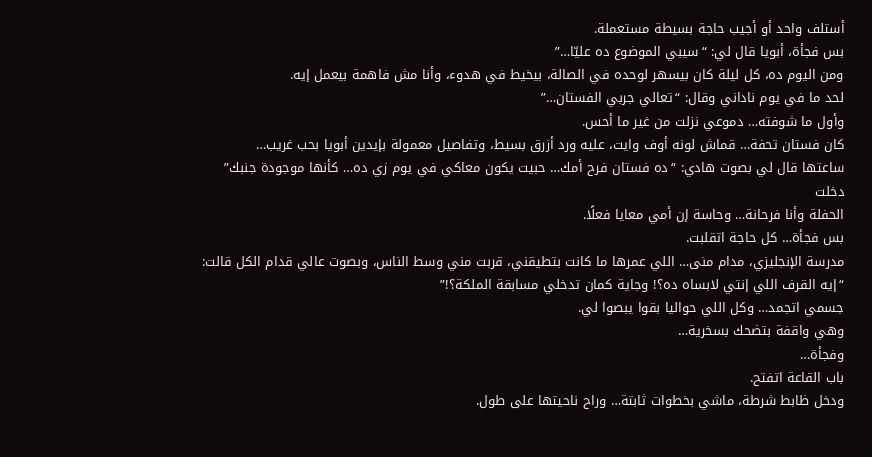أستلف واحد أو أجيب حاجة بسيطة مستعملة.
بس فجأة، أبويا قال لي: “سيبي الموضوع ده عليّا…”
ومن اليوم ده، كل ليلة كان بيسهر لوحده في الصالة، بيخيط في هدوء، وأنا مش فاهمة بيعمل إيه.
لحد ما في يوم ناداني وقال: “تعالي جربي الفستان…”
وأول ما شوفته… دموعي نزلت من غير ما أحس.
كان فستان تحفة… قماش لونه أوف وايت، عليه ورد أزرق بسيط، وتفاصيل معمولة بإيدين أبويا بحب غريب…
ساعتها قال لي بصوت هادي: “ده فستان فرح أمك… حبيت يكون معاكي في يوم زي ده… كأنها موجودة جنبك”
دخلت
الحفلة وأنا فرحانة… وحاسة إن أمي معايا فعلًا.
بس فجأة… كل حاجة اتقلبت.
مدرسة الإنجليزي، مدام منى… اللي عمرها ما كانت بتطيقني، قربت مني وسط الناس، وبصوت عالي قدام الكل قالت:
“إيه القرف اللي إنتي لابساه ده؟! وجاية كمان تدخلي مسابقة الملكة؟!”
جسمي اتجمد… وكل اللي حواليا بقوا يبصوا لي.
وهي واقفة بتضحك بسخرية…
وفجأة…
باب القاعة اتفتح.
ودخل ظابط شرطة، ماشي بخطوات ثابتة… وراح ناحيتها على طول.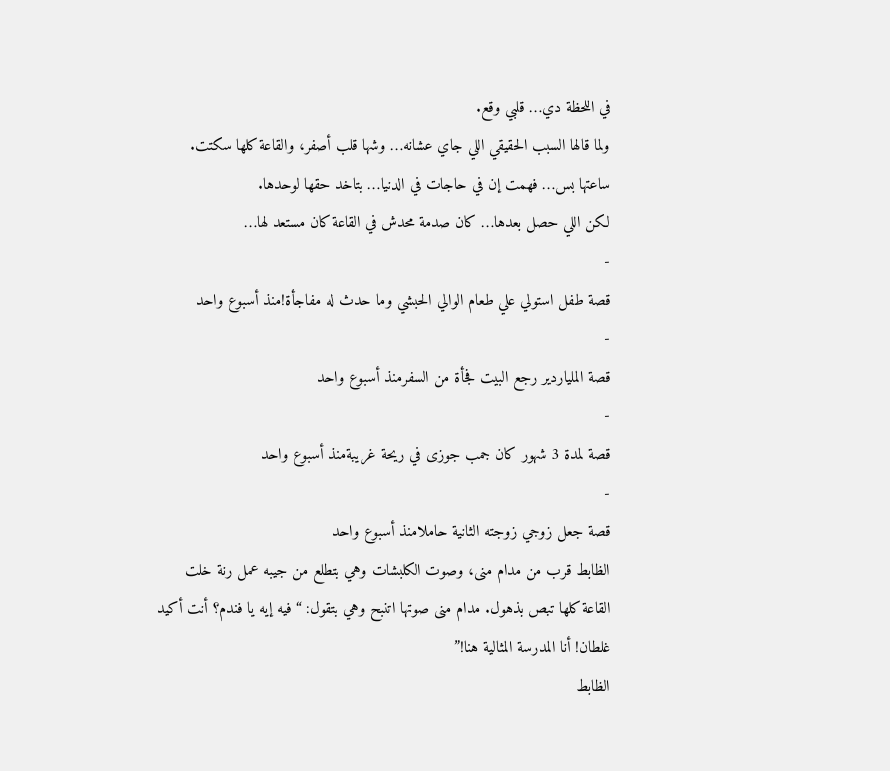في اللحظة دي… قلبي وقع.
ولما قالها السبب الحقيقي اللي جاي عشانه… وشها قلب أصفر، والقاعة كلها سكتت.
ساعتها بس… فهمت إن في حاجات في الدنيا… بتاخد حقها لوحدها.
لكن اللي حصل بعدها… كان صدمة محدش في القاعة كان مستعد لها…
-
قصة طفل استولي علي طعام الوالي الحبشي وما حدث له مفاجأة!منذ أسبوع واحد
-
قصة الملياردير رجع البيت فجأة من السفرمنذ أسبوع واحد
-
قصة لمدة 3 شهور كان جمب جوزى في ريحة غريبةمنذ أسبوع واحد
-
قصة جعل زوجي زوجته الثانية حاملامنذ أسبوع واحد
الظابط قرب من مدام منى، وصوت الكلبشات وهي بتطلع من جيبه عمل رنة خلت القاعة كلها تبص بذهول. مدام منى صوتها اتنبح وهي بتقول: “فيه إيه يا فندم؟ أنت أكيد غلطان! أنا المدرسة المثالية هنا!”
الظابط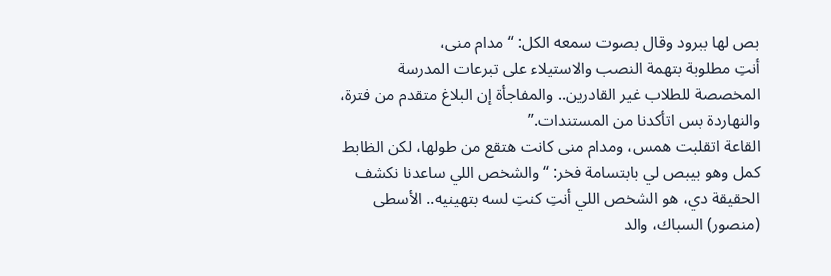بص لها ببرود وقال بصوت سمعه الكل: “مدام منى،
أنتِ مطلوبة بتهمة النصب والاستيلاء على تبرعات المدرسة المخصصة للطلاب غير القادرين.. والمفاجأة إن البلاغ متقدم من فترة، والنهاردة بس اتأكدنا من المستندات.”
القاعة اتقلبت همس، ومدام منى كانت هتقع من طولها، لكن الظابط كمل وهو بيبص لي بابتسامة فخر: “والشخص اللي ساعدنا نكشف الحقيقة دي، هو الشخص اللي أنتِ كنتِ لسه بتهينيه.. الأسطى (منصور) السباك، والد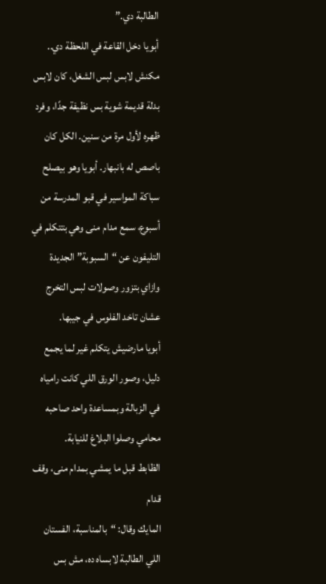الطالبة دي.”
أبويا دخل القاعة في اللحظة دي.. مكنش لابس لبس الشغل، كان لابس بدلة قديمة شوية بس نظيفة جدًا، وفرد ظهره لأول مرة من سنين. الكل كان باصص له بانبهار. أبويا وهو بيصلح سباكة المواسير في قبو المدرسة من أسبوع، سمع مدام منى وهي بتتكلم في التليفون عن “السبوبة” الجديدة وازاي بتزور وصولات لبس التخرج عشان تاخد الفلوس في جيبها.
أبويا مارضيش يتكلم غير لما يجمع دليل، وصور الورق اللي كانت رامياه في الزبالة وبمساعدة واحد صاحبه محامي وصلوا البلاغ للنيابة.
الظابط قبل ما يمشي بمدام منى، وقف قدام
المايك وقال: “بالمناسبة، الفستان اللي الطالبة لابساه ده، مش بس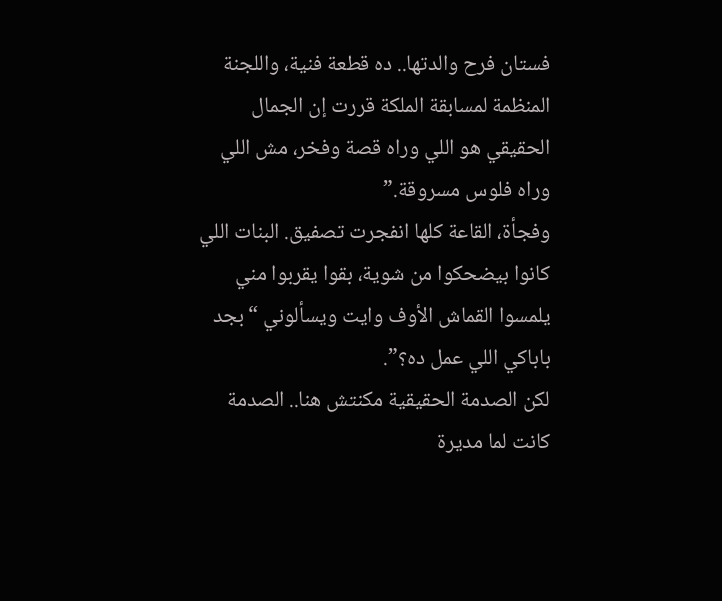فستان فرح والدتها.. ده قطعة فنية، واللجنة المنظمة لمسابقة الملكة قررت إن الجمال الحقيقي هو اللي وراه قصة وفخر، مش اللي وراه فلوس مسروقة.”
وفجأة، القاعة كلها انفجرت تصفيق. البنات اللي كانوا بيضحكوا من شوية، بقوا يقربوا مني يلمسوا القماش الأوف وايت ويسألوني “بجد باباكي اللي عمل ده؟”.
لكن الصدمة الحقيقية مكنتش هنا.. الصدمة كانت لما مديرة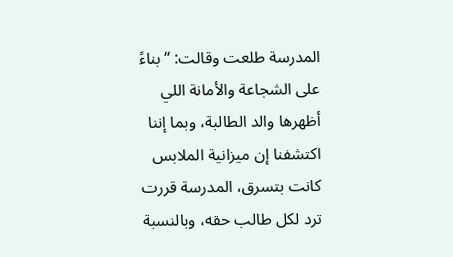المدرسة طلعت وقالت: “بناءً على الشجاعة والأمانة اللي أظهرها والد الطالبة، وبما إننا اكتشفنا إن ميزانية الملابس كانت بتسرق، المدرسة قررت ترد لكل طالب حقه، وبالنسبة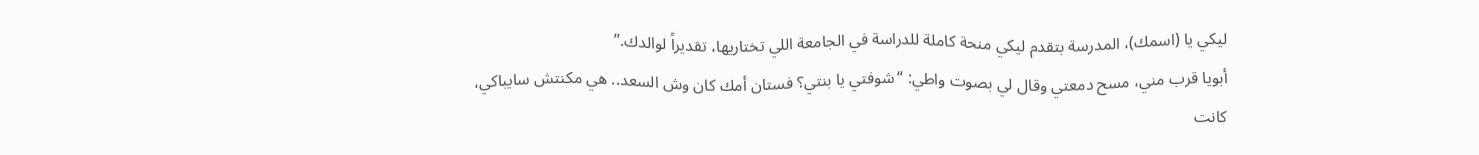ليكي يا (اسمك)، المدرسة بتقدم ليكي منحة كاملة للدراسة في الجامعة اللي تختاريها، تقديراً لوالدك.”
أبويا قرب مني، مسح دمعتي وقال لي بصوت واطي: “شوفتي يا بنتي؟ فستان أمك كان وش السعد.. هي مكنتش سايباكي، كانت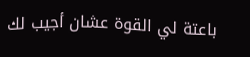باعتة لي القوة عشان أجيب لك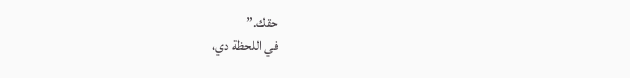حقك.”
في اللحظة دي،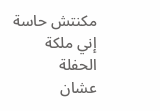مكنتش حاسة إني ملكة الحفلة
عشان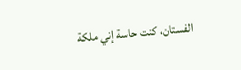الفستان، كنت حاسة إني ملكة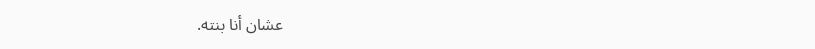عشان أنا بنته.